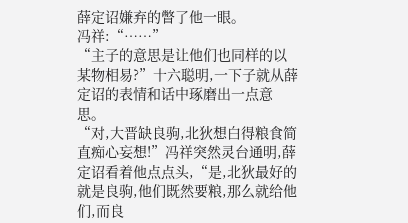薛定诏嫌弃的瞥了他一眼。
冯祥:“……”
“主子的意思是让他们也同样的以某物相易?”十六聪明,一下子就从薛定诏的表情和话中琢磨出一点意思。
“对,大晋缺良驹,北狄想白得粮食简直痴心妄想!”冯祥突然灵台通明,薛定诏看着他点点头,“是,北狄最好的就是良驹,他们既然要粮,那么就给他们,而良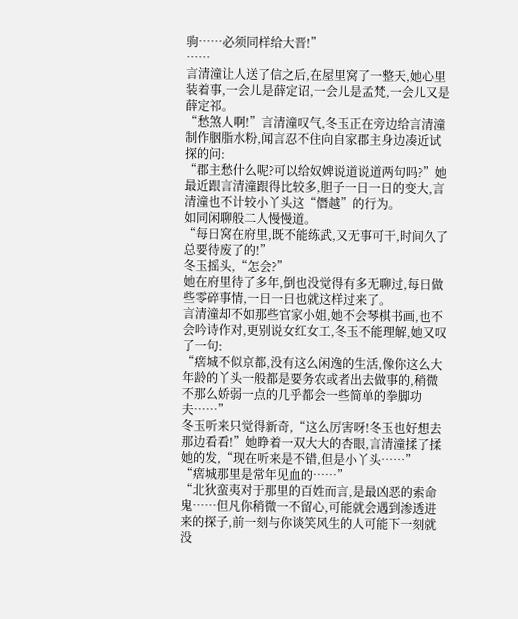驹……必须同样给大晋!”
……
言清潼让人送了信之后,在屋里窝了一整天,她心里装着事,一会儿是薛定诏,一会儿是孟梵,一会儿又是薛定祁。
“愁煞人啊!”言清潼叹气,冬玉正在旁边给言清潼制作胭脂水粉,闻言忍不住向自家郡主身边凑近试探的问:
“郡主愁什么呢?可以给奴婢说道说道两句吗?”她最近跟言清潼跟得比较多,胆子一日一日的变大,言清潼也不计较小丫头这“僭越”的行为。
如同闲聊般二人慢慢道。
“每日窝在府里,既不能练武,又无事可干,时间久了总要待废了的!”
冬玉摇头,“怎会?”
她在府里待了多年,倒也没觉得有多无聊过,每日做些零碎事情,一日一日也就这样过来了。
言清潼却不如那些官家小姐,她不会琴棋书画,也不会吟诗作对,更别说女红女工,冬玉不能理解,她又叹了一句:
“瘔城不似京都,没有这么闲逸的生活,像你这么大年龄的丫头一般都是要务农或者出去做事的,稍微不那么娇弱一点的几乎都会一些简单的拳脚功夫……”
冬玉听来只觉得新奇,“这么厉害呀!冬玉也好想去那边看看!”她睁着一双大大的杏眼,言清潼揉了揉她的发,“现在听来是不错,但是小丫头……”
“瘔城那里是常年见血的……”
“北狄蛮夷对于那里的百姓而言,是最凶恶的索命鬼……但凡你稍微一不留心,可能就会遇到渗透进来的探子,前一刻与你谈笑风生的人可能下一刻就没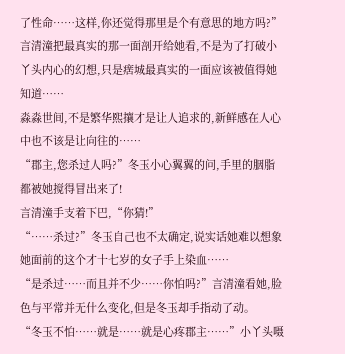了性命……这样,你还觉得那里是个有意思的地方吗?”
言清潼把最真实的那一面剖开给她看,不是为了打破小丫头内心的幻想,只是瘔城最真实的一面应该被值得她知道……
淼淼世间,不是繁华熙攘才是让人追求的,新鲜感在人心中也不该是让向往的……
“郡主,您杀过人吗?”冬玉小心翼翼的问,手里的胭脂都被她搅得冒出来了!
言清潼手支着下巴,“你猜!”
“……杀过?”冬玉自己也不太确定,说实话她难以想象她面前的这个才十七岁的女子手上染血……
“是杀过……而且并不少……你怕吗?”言清潼看她,脸色与平常并无什么变化,但是冬玉却手指动了动。
“冬玉不怕……就是……就是心疼郡主……”小丫头嗫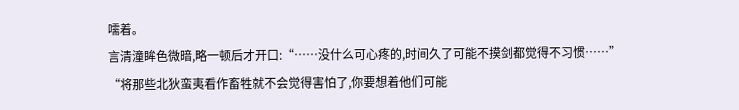嚅着。
言清潼眸色微暗,略一顿后才开口:“……没什么可心疼的,时间久了可能不摸剑都觉得不习惯……”
“将那些北狄蛮夷看作畜牲就不会觉得害怕了,你要想着他们可能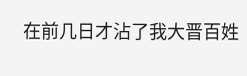在前几日才沾了我大晋百姓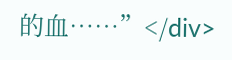的血……”</div>